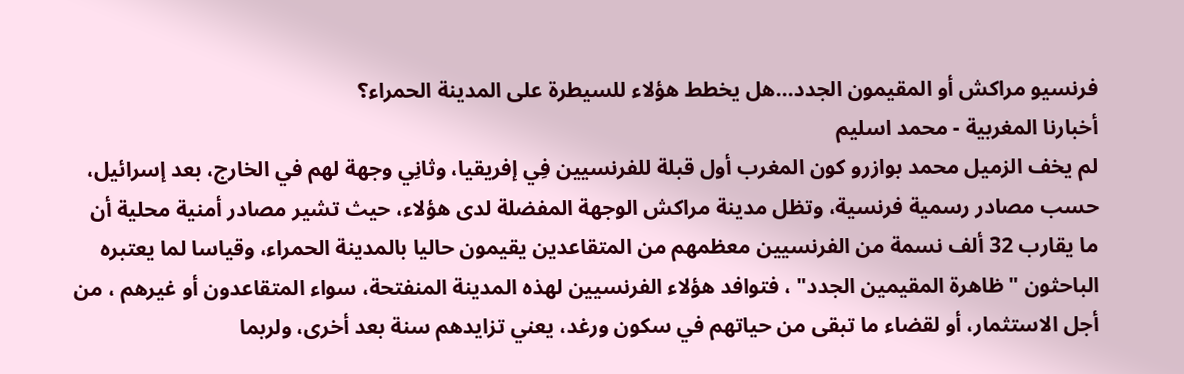فرنسيو مراكش أو المقيمون الجدد...هل يخطط هؤلاء للسيطرة على المدينة الحمراء؟
أخبارنا المغربية - محمد اسليم
لم يخف الزميل محمد بوازرو كون المغرب أول قبلة للفرنسيين فِي إفريقيا، وثانِي وجهة لهم في الخارج، بعد إسرائيل، حسب مصادر رسمية فرنسية، وتظل مدينة مراكش الوجهة المفضلة لدى هؤلاء، حيث تشير مصادر أمنية محلية أن ما يقارب 32 ألف نسمة من الفرنسيين معظمهم من المتقاعدين يقيمون حاليا بالمدينة الحمراء، وقياسا لما يعتبره الباحثون "ظاهرة المقيمين الجدد" ، فتوافد هؤلاء الفرنسيين لهذه المدينة المنفتحة، سواء المتقاعدون أو غيرهم ، من أجل الاستثمار، أو لقضاء ما تبقى من حياتهم في سكون ورغد، يعني تزايدهم سنة بعد أخرى، ولربما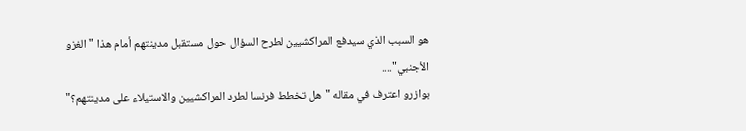هو السبب الذي سيدفع المراكشيين لطرح السؤال حول مستقبل مدينتهم أمام هذا " الغزو الأجنبي"....
بوازرو اعترف في مقاله "هل تخطط فرنسا لطرد المراكشيين والاستيلاء على مدينتهم؟"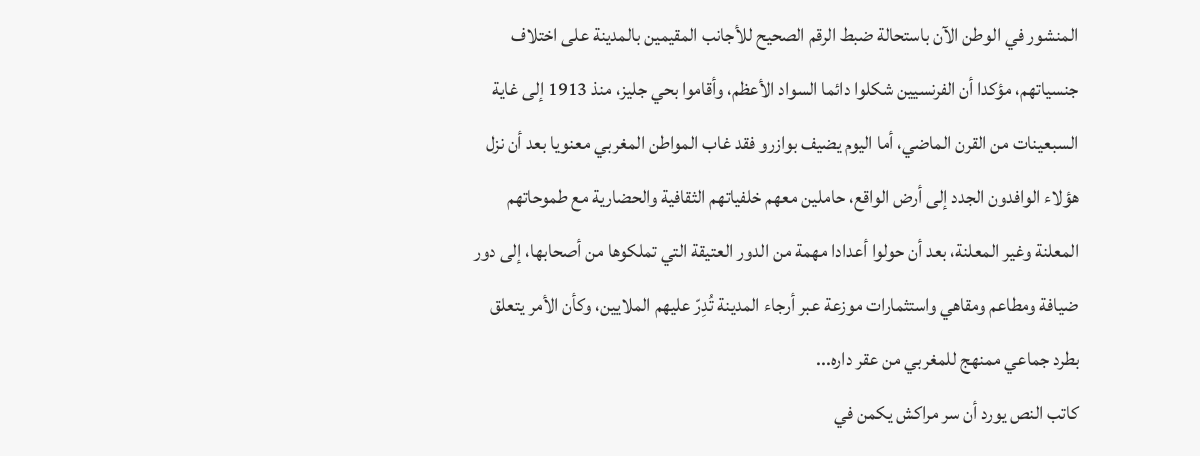المنشور في الوطن الآن باستحالة ضبط الرقم الصحيح للأجانب المقيمين بالمدينة على اختلاف جنسياتهم، مؤكدا أن الفرنسيين شكلوا دائما السواد الأعظم، وأقاموا بحي جليز، منذ 1913 إلى غاية السبعينات من القرن الماضي، أما اليوم يضيف بوازرو فقد غاب المواطن المغربي معنويا بعد أن نزل هؤلاء الوافدون الجدد إلى أرض الواقع، حاملين معهم خلفياتهم الثقافية والحضارية مع طموحاتهم المعلنة وغير المعلنة، بعد أن حولوا أعدادا مهمة من الدور العتيقة التي تملكوها من أصحابها، إلى دور ضيافة ومطاعم ومقاهي واستثمارات موزعة عبر أرجاء المدينة تُدِرّ عليهم الملايين، وكأن الأمر يتعلق بطرد جماعي ممنهج للمغربي من عقر داره...
كاتب النص يورد أن سر مراكش يكمن في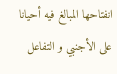انفتاحها المبالغ فيه أحيانا على الأجنبي و التفاعل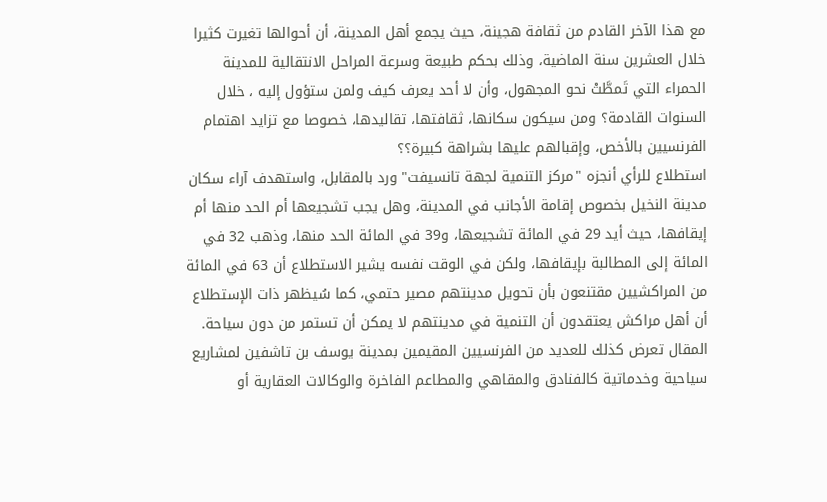مع هذا الآخر القادم من ثقافة هجينة، حيث يجمع أهل المدينة، أن أحوالها تغيرت كثيرا خلال العشرين سنة الماضية، وذلك بحكم طبيعة وسرعة المراحل الانتقالية للمدينة الحمراء التي تَمطَّتْ نحو المجهول، وأن لا أحد يعرف كيف ولمن ستؤول إليه ، خلال السنوات القادمة؟ ومن سيكون سكانها، ثقافتها، تقاليدها، خصوصا مع تزايد اهتمام الفرنسيين بالأخص، وإقبالهم عليها بشراهة كبيرة؟؟
استطلاع للرأي أنجزه "مركز التنمية لجهة تانسيفت" ورد بالمقابل، واستهدف آراء سكان مدينة النخيل بخصوص إقامة الأجانب في المدينة، وهل يجب تشجيعها أم الحد منها أم إيقافها، حيث أيد 29 في المائة تشجيعها، و39 في المائة الحد منها، وذهب 32 في المائة إلى المطالبة بإيقافها، ولكن في الوقت نفسه يشير الاستطلاع أن 63 في المائة من المراكشيين مقتنعون بأن تحويل مدينتهم مصير حتمي، كما سُيظهر ذات الإستطلاع أن أهل مراكش يعتقدون أن التنمية في مدينتهم لا يمكن أن تستمر من دون سياحة.
المقال تعرض كذلك للعديد من الفرنسيين المقيمين بمدينة يوسف بن تاشفين لمشاريع سياحية وخدماتية كالفنادق والمقاهي والمطاعم الفاخرة والوكالات العقارية أو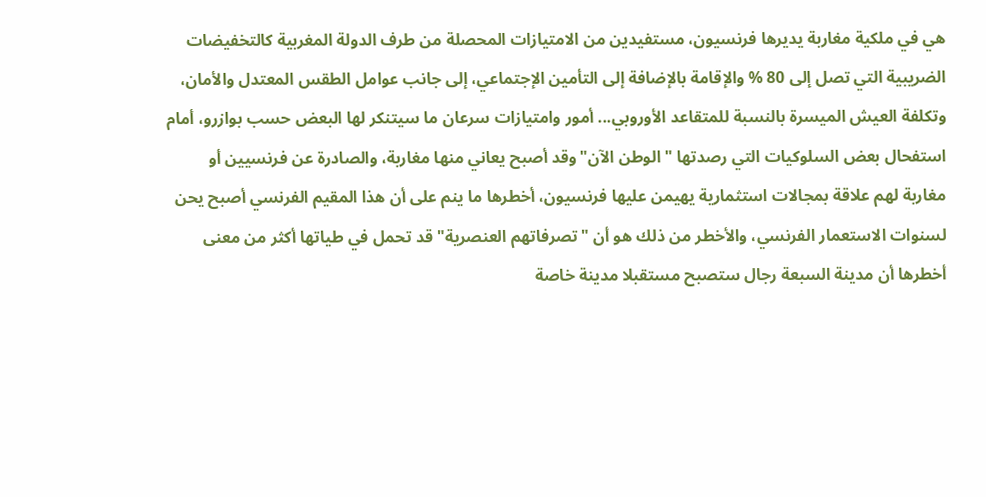هي في ملكية مغاربة يديرها فرنسيون، مستفيدين من الامتيازات المحصلة من طرف الدولة المغربية كالتخفيضات الضريبية التي تصل إلى 80 % والإقامة بالإضافة إلى التأمين الإجتماعي، إلى جانب عوامل الطقس المعتدل والأمان، وتكلفة العيش الميسرة بالنسبة للمتقاعد الأوروبي... أمور وامتيازات سرعان ما سيتنكر لها البعض حسب بوازرو، أمام استفحال بعض السلوكيات التي رصدتها " الوطن الآن"وقد أصبح يعاني منها مغاربة، والصادرة عن فرنسيين أو مغاربة لهم علاقة بمجالات استثمارية يهيمن عليها فرنسيون، أخطرها ما ينم على أن هذا المقيم الفرنسي أصبح يحن لسنوات الاستعمار الفرنسي، والأخطر من ذلك هو أن "تصرفاتهم العنصرية" قد تحمل في طياتها أكثر من معنى أخطرها أن مدينة السبعة رجال ستصبح مستقبلا مدينة خاصة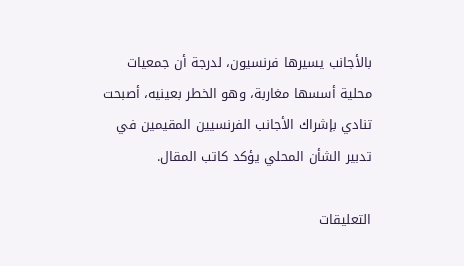بالأجانب يسيرها فرنسيون، لدرجة أن جمعيات محلية أسسها مغاربة، وهو الخطر بعينيه، أصبحت تنادي بإشراك الأجانب الفرنسيين المقيمين في تدبير الشأن المحلي يؤكد كاتب المقال.

التعليقات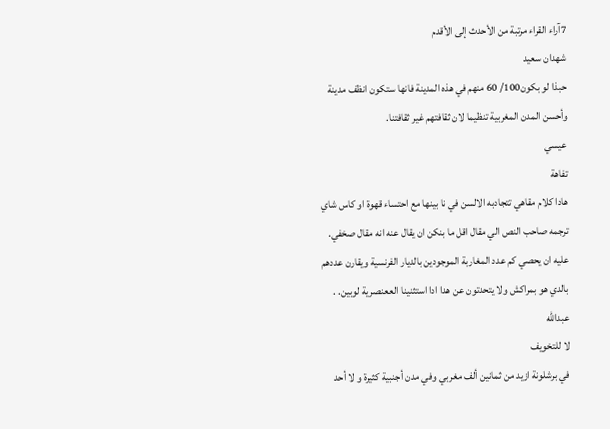7آراء القراء مرتبة من الأحدث إلى الأقدم
شهدان سعيد
حبذا لو بكون100/ 60 منهم في هذه المدينة فانها ستكون انظف مدينة وأحسن المدن المغربية تنظيما لان ثقافتهم غير ثقافتنا.
عيسي
تفاهة
هادا كلام مقاهي تتجادبه الالسن في نا بينها مع احتساء قهوة او كاس شاي ترجمه صاحب النص الي مقال اقل ما بنكن ان يقال عنه انه مقال صخفي. عليه ان يحصي كم عدد المغاربة الموجودين بالديار الفرنسية ويقارن عددهم بالدي هو بمراكش ولا يتحدتون عن هدا ادا استثنينا الععنصرية لوبين. .
عبدالله
لا للتخويف
في برشلونة ازيد من ثمانين ألف مغربي وفي مدن أجنبية كثيرة و لا أحد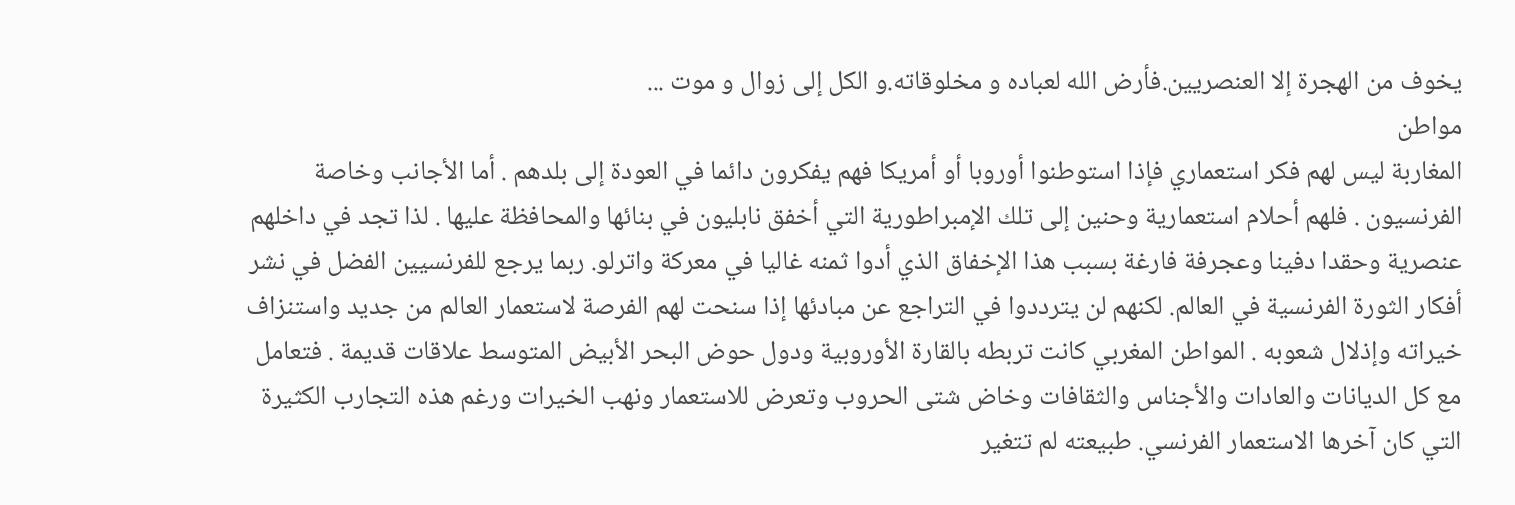يخوف من الهجرة إلا العنصريين.فأرض الله لعباده و مخلوقاته.و الكل إلى زوال و موت ...
مواطن
المغاربة ليس لهم فكر استعماري فإذا استوطنوا أوروبا أو أمريكا فهم يفكرون دائما في العودة إلى بلدهم . أما الأجانب وخاصة الفرنسيون . فلهم أحلام استعمارية وحنين إلى تلك الإمبراطورية التي أخفق نابليون في بنائها والمحافظة عليها . لذا تجد في داخلهم عنصرية وحقدا دفينا وعجرفة فارغة بسبب هذا الإخفاق الذي أدوا ثمنه غاليا في معركة واترلو. ربما يرجع للفرنسيين الفضل في نشر أفكار الثورة الفرنسية في العالم. لكنهم لن يترددوا في التراجع عن مبادئها إذا سنحت لهم الفرصة لاستعمار العالم من جديد واستنزاف خيراته وإذلال شعوبه . المواطن المغربي كانت تربطه بالقارة الأوروبية ودول حوض البحر الأبيض المتوسط علاقات قديمة . فتعامل مع كل الديانات والعادات والأجناس والثقافات وخاض شتى الحروب وتعرض للاستعمار ونهب الخيرات ورغم هذه التجارب الكثيرة التي كان آخرها الاستعمار الفرنسي. طبيعته لم تتغير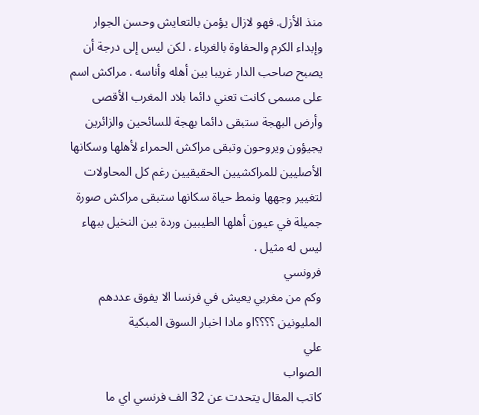منذ الأزل. فهو لازال يؤمن بالتعايش وحسن الجوار وإبداء الكرم والحفاوة بالغرباء . لكن ليس إلى درجة أن يصبح صاحب الدار غريبا بين أهله وأناسه . مراكش اسم على مسمى كانت تعني دائما بلاد المغرب الأقصى وأرض البهجة ستبقى دائما بهجة للسائحين والزائرين يجيؤون ويروحون وتبقى مراكش الحمراء لأهلها وسكانها الأصليين للمراكشيين الحقيقيين رغم كل المحاولات لتغيير وجهها ونمط حياة سكانها ستبقى مراكش صورة جميلة في عيون أهلها الطيبين وردة بين النخيل ببهاء ليس له مثيل .
فرونسي
وكم من مغربي يعيش في فرنسا الا يفوق عددهم المليونين ؟؟؟؟او مادا اخبار السوق المبكية
علي
الصواب
كاتب المقال يتحدت عن 32 الف فرنسي اي ما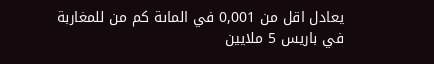يعادل اقل من 0,001 في الماىة كم من للمغاربة في باريس 5 ملايين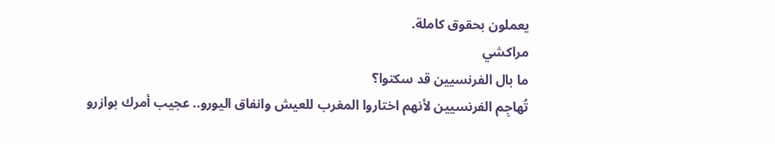يعملون بحقوق كاملة.
مراكشي
ما بال الفرنسيين قد سكتوا؟
تُهاجِم الفرنسيين لأنهم اختاروا المغرب للعيش وانفاق اليورو.. عجيب أمرك بوازرو